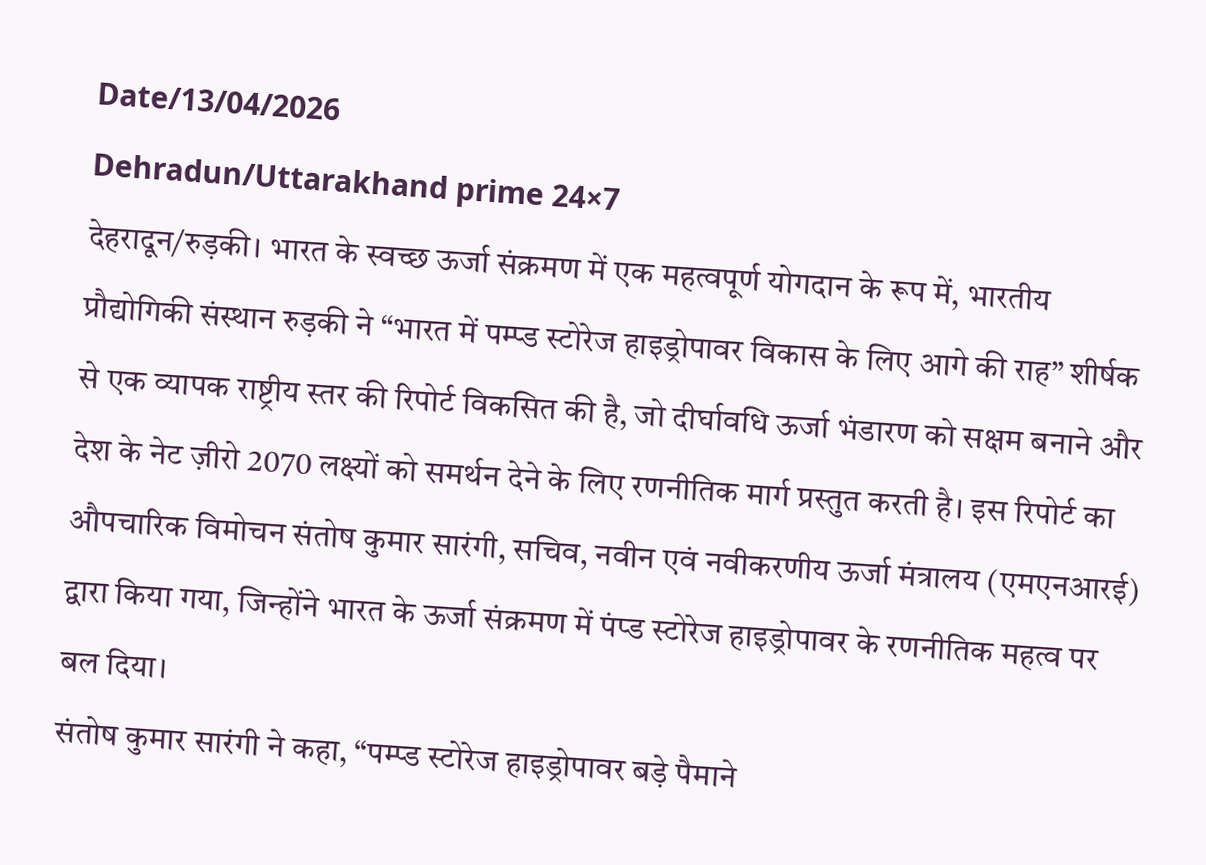Date/13/04/2026
Dehradun/Uttarakhand prime 24×7
देहरादून/रुड़की। भारत के स्वच्छ ऊर्जा संक्रमण में एक महत्वपूर्ण योगदान के रूप में, भारतीय प्रौद्योगिकी संस्थान रुड़की ने “भारत में पम्प्ड स्टोरेज हाइड्रोपावर विकास के लिए आगे की राह” शीर्षक से एक व्यापक राष्ट्रीय स्तर की रिपोर्ट विकसित की है, जो दीर्घावधि ऊर्जा भंडारण को सक्षम बनाने और देश के नेट ज़ीरो 2070 लक्ष्यों को समर्थन देने के लिए रणनीतिक मार्ग प्रस्तुत करती है। इस रिपोर्ट का औपचारिक विमोचन संतोष कुमार सारंगी, सचिव, नवीन एवं नवीकरणीय ऊर्जा मंत्रालय (एमएनआरई) द्वारा किया गया, जिन्होंने भारत के ऊर्जा संक्रमण में पंप्ड स्टोरेज हाइड्रोपावर के रणनीतिक महत्व पर बल दिया।
संतोष कुमार सारंगी ने कहा, “पम्प्ड स्टोरेज हाइड्रोपावर बड़े पैमाने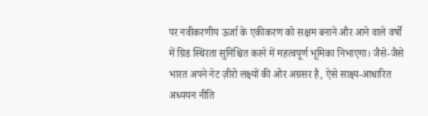पर नवीकरणीय ऊर्जा के एकीकरण को सक्षम बनाने और आने वाले वर्षों में ग्रिड स्थिरता सुनिश्चित करने में महत्वपूर्ण भूमिका निभाएगा। जैसे-जैसे भारत अपने नेट ज़ीरो लक्ष्यों की ओर अग्रसर है, ऐसे साक्ष्य-आधारित अध्ययन नीति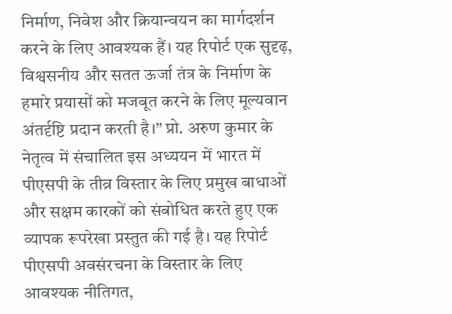निर्माण, निवेश और क्रियान्वयन का मार्गदर्शन करने के लिए आवश्यक हैं। यह रिपोर्ट एक सुदृढ़, विश्वसनीय और सतत ऊर्जा तंत्र के निर्माण के हमारे प्रयासों को मजबूत करने के लिए मूल्यवान अंतर्दृष्टि प्रदान करती है।” प्रो. अरुण कुमार के नेतृत्व में संचालित इस अध्ययन में भारत में पीएसपी के तीव्र विस्तार के लिए प्रमुख बाधाओं और सक्षम कारकों को संबोधित करते हुए एक व्यापक रूपरेखा प्रस्तुत की गई है। यह रिपोर्ट पीएसपी अवसंरचना के विस्तार के लिए आवश्यक नीतिगत,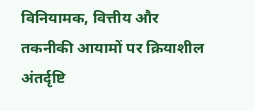विनियामक, वित्तीय और तकनीकी आयामों पर क्रियाशील अंतर्दृष्टि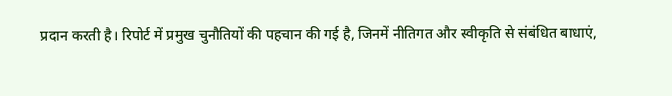प्रदान करती है। रिपोर्ट में प्रमुख चुनौतियों की पहचान की गई है, जिनमें नीतिगत और स्वीकृति से संबंधित बाधाएं,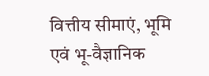वित्तीय सीमाएं, भूमि एवं भू-वैज्ञानिक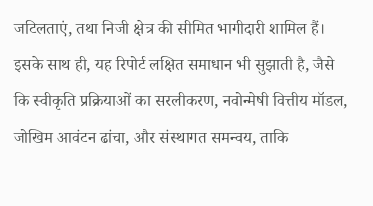जटिलताएं, तथा निजी क्षेत्र की सीमित भागीदारी शामिल हैं। इसके साथ ही, यह रिपोर्ट लक्षित समाधान भी सुझाती है, जैसे कि स्वीकृति प्रक्रियाओं का सरलीकरण, नवोन्मेषी वित्तीय मॉडल, जोखिम आवंटन ढांचा, और संस्थागत समन्वय, ताकि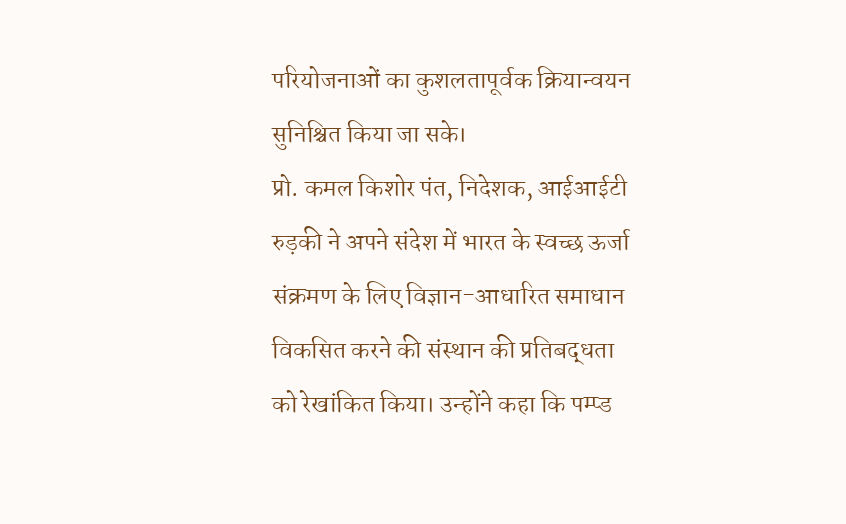परियोजनाओं का कुशलतापूर्वक क्रियान्वयन सुनिश्चित किया जा सके।
प्रो. कमल किशोर पंत, निदेशक, आईआईटी रुड़की ने अपने संदेश में भारत के स्वच्छ ऊर्जा संक्रमण के लिए विज्ञान-आधारित समाधान विकसित करने की संस्थान की प्रतिबद्धता को रेखांकित किया। उन्होंने कहा कि पम्प्ड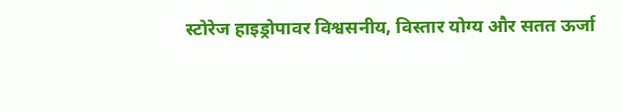स्टोरेज हाइड्रोपावर विश्वसनीय, विस्तार योग्य और सतत ऊर्जा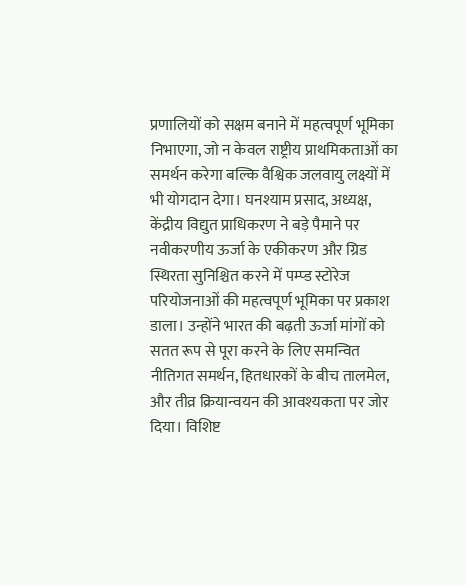प्रणालियों को सक्षम बनाने में महत्वपूर्ण भूमिका निभाएगा, जो न केवल राष्ट्रीय प्राथमिकताओं का समर्थन करेगा बल्कि वैश्विक जलवायु लक्ष्यों में भी योगदान देगा। घनश्याम प्रसाद, अध्यक्ष, केंद्रीय विद्युत प्राधिकरण ने बड़े पैमाने पर नवीकरणीय ऊर्जा के एकीकरण और ग्रिड स्थिरता सुनिश्चित करने में पम्प्ड स्टोरेज परियोजनाओं की महत्वपूर्ण भूमिका पर प्रकाश डाला। उन्होंने भारत की बढ़ती ऊर्जा मांगों को सतत रूप से पूरा करने के लिए समन्वित नीतिगत समर्थन, हितधारकों के बीच तालमेल, और तीव्र क्रियान्वयन की आवश्यकता पर जोर दिया। विशिष्ट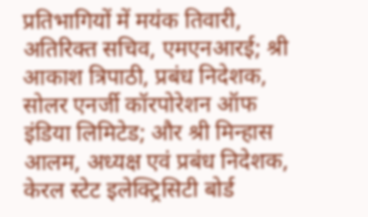प्रतिभागियों में मयंक तिवारी, अतिरिक्त सचिव, एमएनआरई; श्री आकाश त्रिपाठी, प्रबंध निदेशक, सोलर एनर्जी कॉरपोरेशन ऑफ इंडिया लिमिटेड; और श्री मिन्हास आलम, अध्यक्ष एवं प्रबंध निदेशक, केरल स्टेट इलेक्ट्रिसिटी बोर्ड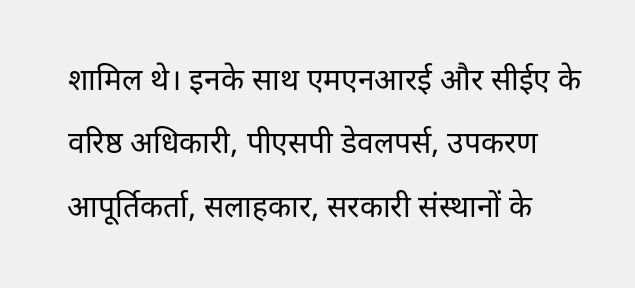शामिल थे। इनके साथ एमएनआरई और सीईए के वरिष्ठ अधिकारी, पीएसपी डेवलपर्स, उपकरण आपूर्तिकर्ता, सलाहकार, सरकारी संस्थानों के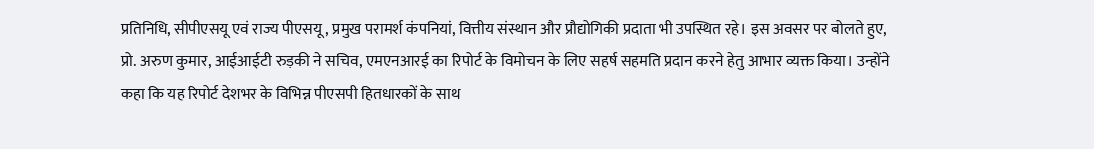प्रतिनिधि, सीपीएसयू एवं राज्य पीएसयू, प्रमुख परामर्श कंपनियां, वित्तीय संस्थान और प्रौद्योगिकी प्रदाता भी उपस्थित रहे। इस अवसर पर बोलते हुए, प्रो. अरुण कुमार, आईआईटी रुड़की ने सचिव, एमएनआरई का रिपोर्ट के विमोचन के लिए सहर्ष सहमति प्रदान करने हेतु आभार व्यक्त किया। उन्होंने कहा कि यह रिपोर्ट देशभर के विभिन्न पीएसपी हितधारकों के साथ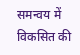समन्वय में विकसित की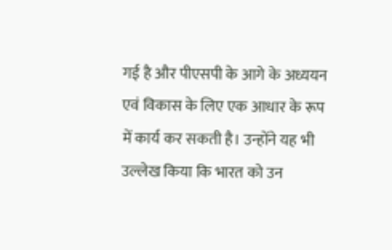गई है और पीएसपी के आगे के अध्ययन एवं विकास के लिए एक आधार के रूप में कार्य कर सकती है। उन्होंने यह भी उल्लेख किया कि भारत को उन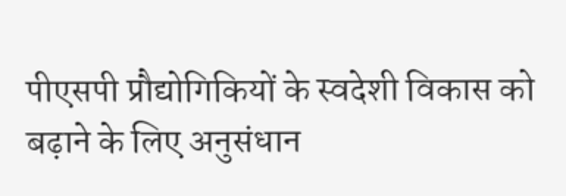पीएसपी प्रौद्योगिकियों के स्वदेशी विकास को बढ़ाने के लिए अनुसंधान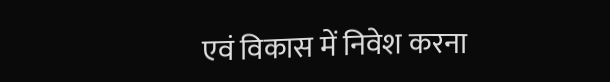एवं विकास में निवेश करना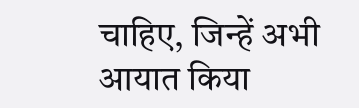चाहिए, जिन्हें अभी आयात किया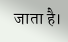जाता है।